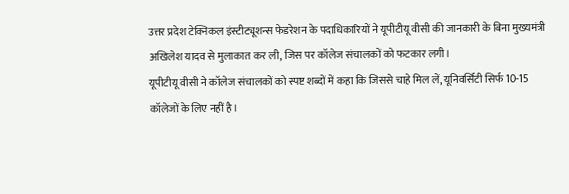उत्तर प्रदेश टेक्निकल इंस्टीट्यूशन्स फेडरेशन के पदाधिकारियों ने यूपीटीयू वीसी की जानकारी के बिना मुख्यमंत्री अखिलेश यादव से मुलाकात कर ली, जिस पर कॉलेज संचालकों को फटकार लगी।
यूपीटीयू वीसी ने कॉलेज संचालकों को स्पष्ट शब्दों में कहा कि जिससे चाहे मिल लें, यूनिवर्सिटी सिर्फ 10-15 कॉलेजों के लिए नहीं है।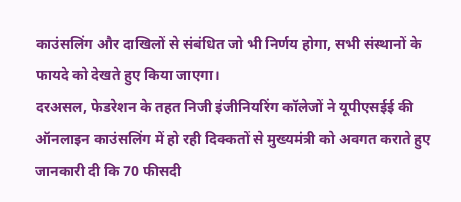काउंसलिंग और दाखिलों से संबंधित जो भी निर्णय होगा, सभी संस्थानों के फायदे को देखते हुए किया जाएगा।
दरअसल, फेडरेशन के तहत निजी इंजीनियरिंग कॉलेजों ने यूपीएसईई की ऑनलाइन काउंसलिंग में हो रही दिक्कतों से मुख्यमंत्री को अवगत कराते हुए जानकारी दी कि 70 फीसदी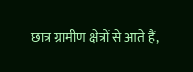छात्र ग्रामीण क्षेत्रों से आते हैं,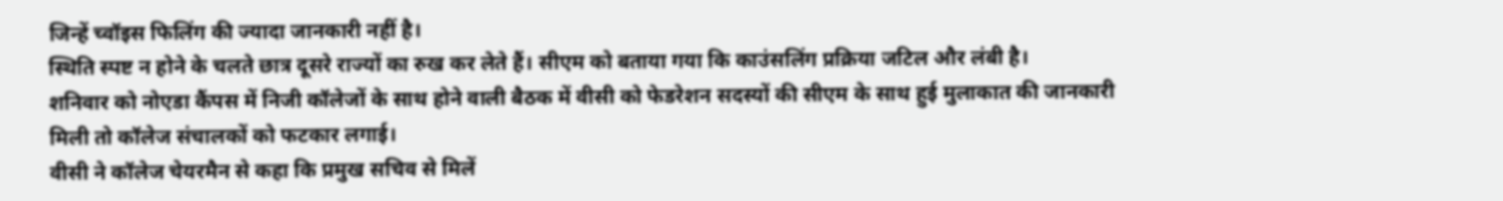जिन्हें च्वॉइस फिलिंग की ज्यादा जानकारी नहीं है।
स्थिति स्पष्ट न होने के चलते छात्र दूसरे राज्यों का रुख कर लेते हैं। सीएम को बताया गया कि काउंसलिंग प्रक्रिया जटिल और लंबी है।
शनिवार को नोएडा कैंपस में निजी कॉलेजों के साथ होने वाली बैठक में वीसी को फेडरेशन सदस्यों की सीएम के साथ हुई मुलाकात की जानकारी मिली तो कॉलेज संचालकों को फटकार लगाई।
वीसी ने कॉलेज चेयरमैन से कहा कि प्रमुख सचिव से मिलें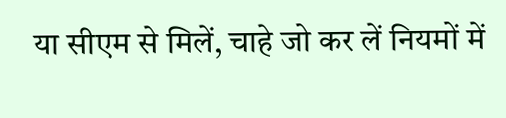या सीएम से मिलें, चाहे जो कर लें नियमों में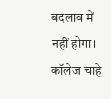बदलाव में नहीं होगा। कॉलेज चाहे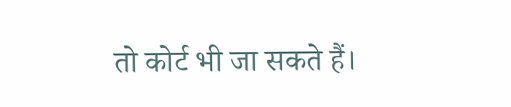तो कोर्ट भी जा सकते हैं।